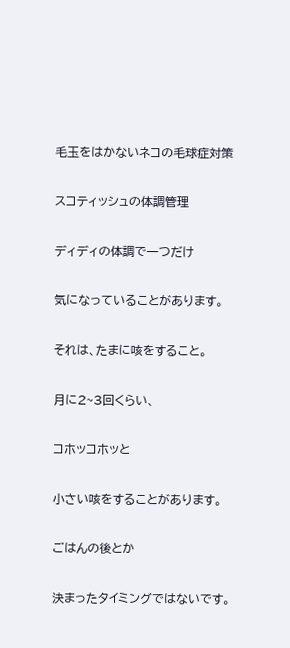毛玉をはかないネコの毛球症対策

スコティッシュの体調管理

ディディの体調で一つだけ

気になっていることがあります。

それは、たまに咳をすること。

月に2~3回くらい、

コホッコホッと

小さい咳をすることがあります。

ごはんの後とか

決まったタイミングではないです。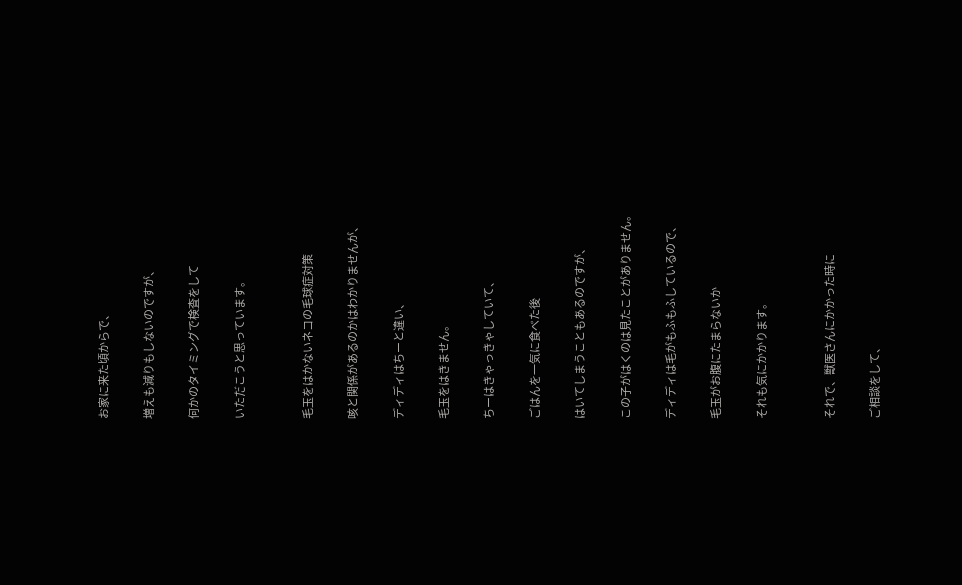お家に来た頃からで、

増えも減りもしないのですが、

何かのタイミングで検査をして

いただこうと思っています。


毛玉をはかないネコの毛球症対策

咳と関係があるのかはわかりませんが、

ディディはちーと違い、

毛玉をはきません。

ちーはきゃっきゃしていて、

ごはんを一気に食べた後

はいてしまうこともあるのですが、

この子がはくのは見たことがありません。

ディディは毛がもふもふしているので、

毛玉がお腹にたまらないか

それも気にかかります。


それで、獣医さんにかかった時に

ご相談をして、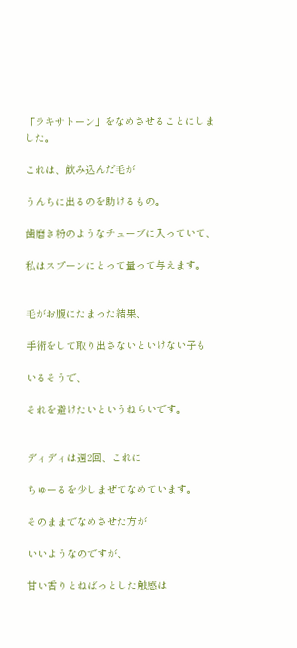「ラキサトーン」をなめさせることにしました。

これは、飲み込んだ毛が

うんちに出るのを助けるもの。

歯磨き粉のようなチューブに入っていて、

私はスプーンにとって量って与えます。


毛がお腹にたまった結果、

手術をして取り出さないといけない子も

いるそうで、

それを避けたいというねらいです。


ディディは週2回、これに

ちゅーるを少しまぜてなめています。

そのままでなめさせた方が

いいようなのですが、

甘い香りとねばっとした触感は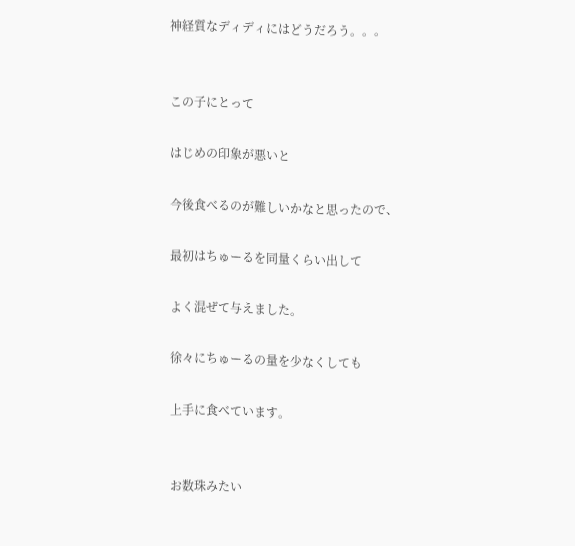神経質なディディにはどうだろう。。。


この子にとって

はじめの印象が悪いと

今後食べるのが難しいかなと思ったので、

最初はちゅーるを同量くらい出して

よく混ぜて与えました。

徐々にちゅーるの量を少なくしても

上手に食べています。


お数珠みたい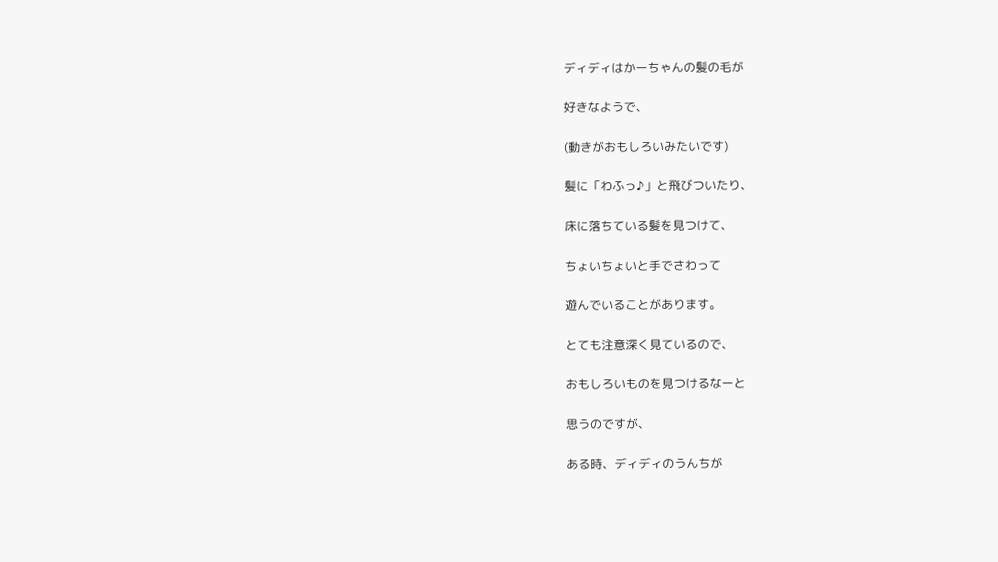ディディはかーちゃんの髪の毛が

好きなようで、

(動きがおもしろいみたいです)

髪に「わふっ♪」と飛びついたり、

床に落ちている髪を見つけて、

ちょいちょいと手でさわって

遊んでいることがあります。

とても注意深く見ているので、

おもしろいものを見つけるなーと

思うのですが、

ある時、ディディのうんちが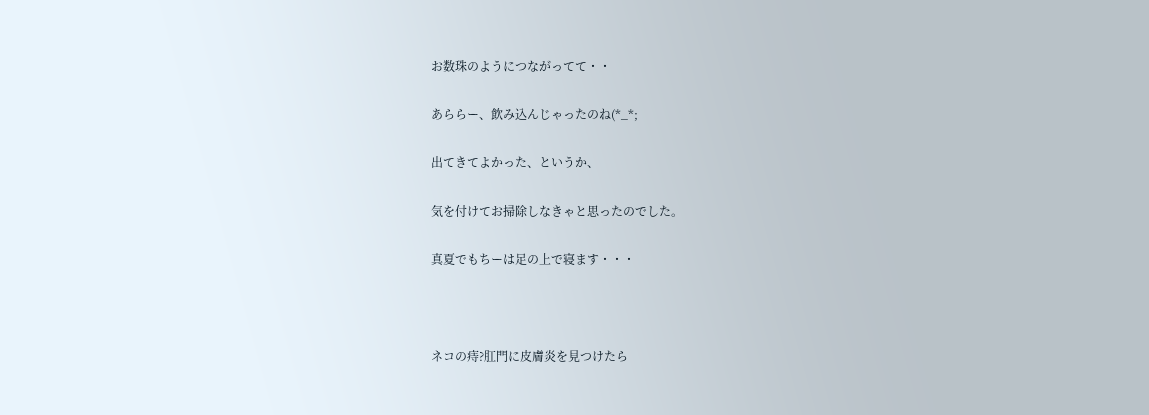お数珠のようにつながってて・・

あららー、飲み込んじゃったのね(*_*;

出てきてよかった、というか、

気を付けてお掃除しなきゃと思ったのでした。

真夏でもちーは足の上で寝ます・・・



ネコの痔?肛門に皮膚炎を見つけたら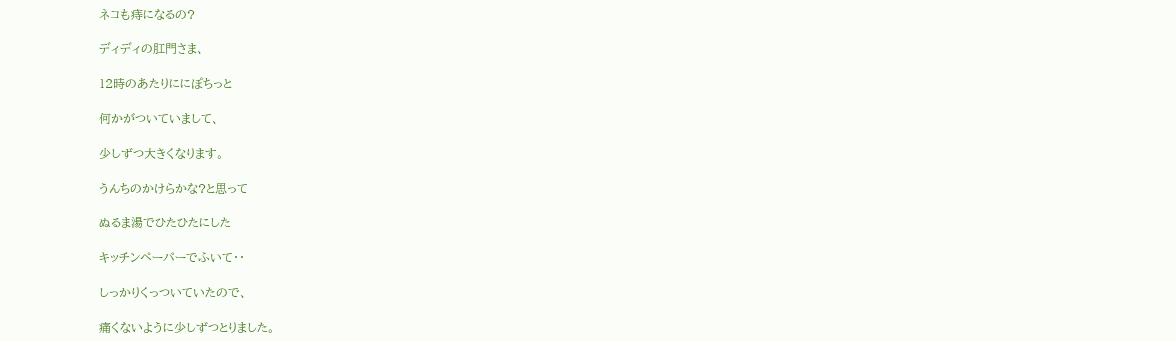ネコも痔になるの?

ディディの肛門さま、

12時のあたりににぽちっと

何かがついていまして、

少しずつ大きくなります。

うんちのかけらかな?と思って

ぬるま湯でひたひたにした

キッチンペーパーでふいて・・

しっかりくっついていたので、

痛くないように少しずつとりました。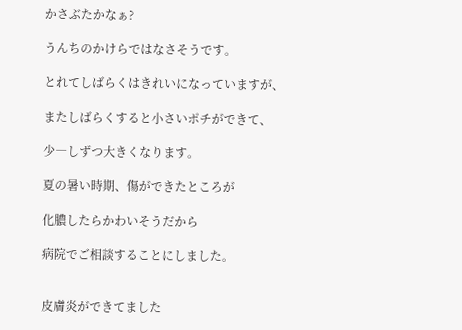かさぶたかなぁ?

うんちのかけらではなさそうです。

とれてしばらくはきれいになっていますが、

またしばらくすると小さいポチができて、

少―しずつ大きくなります。

夏の暑い時期、傷ができたところが

化膿したらかわいそうだから

病院でご相談することにしました。


皮膚炎ができてました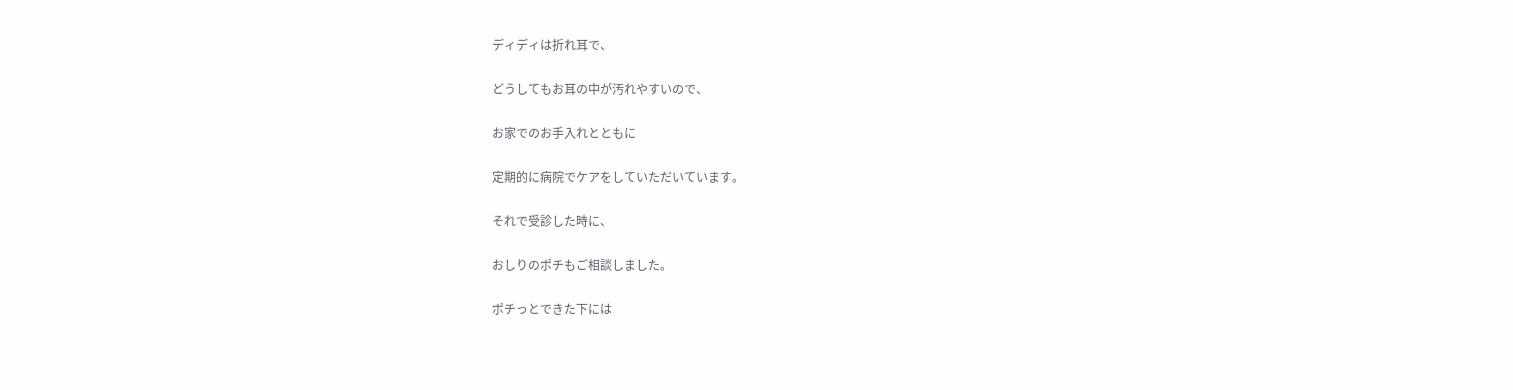ディディは折れ耳で、

どうしてもお耳の中が汚れやすいので、

お家でのお手入れとともに

定期的に病院でケアをしていただいています。

それで受診した時に、

おしりのポチもご相談しました。

ポチっとできた下には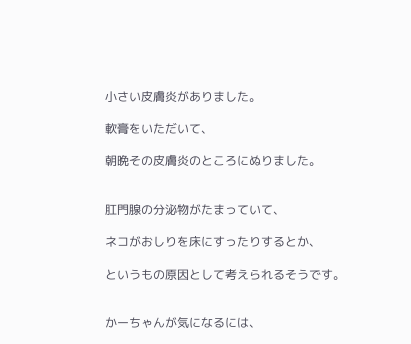小さい皮膚炎がありました。

軟膏をいただいて、

朝晩その皮膚炎のところにぬりました。


肛門腺の分泌物がたまっていて、

ネコがおしりを床にすったりするとか、

というもの原因として考えられるそうです。


かーちゃんが気になるには、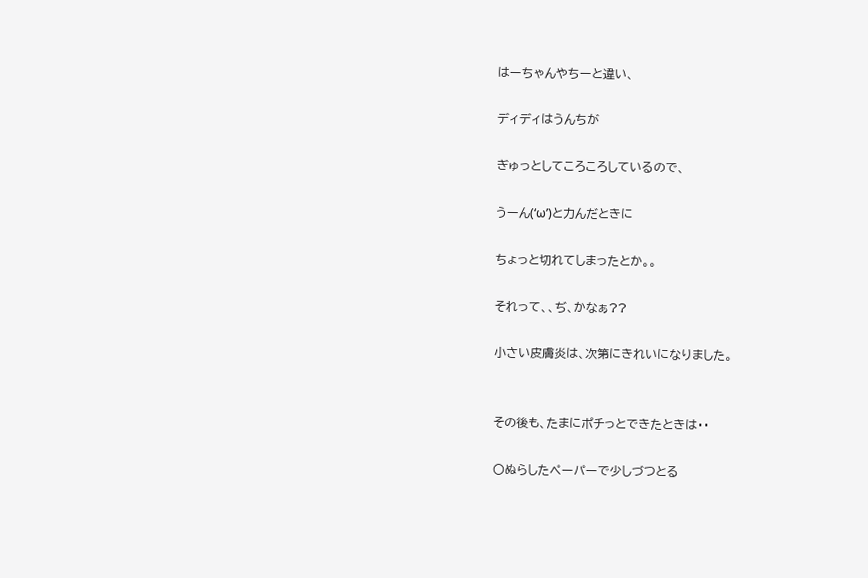はーちゃんやちーと違い、

ディディはうんちが

ぎゅっとしてころころしているので、

うーん(‘ω’)と力んだときに

ちょっと切れてしまったとか。。

それって、、ぢ、かなぁ??

小さい皮膚炎は、次第にきれいになりました。


その後も、たまにポチっとできたときは・・

〇ぬらしたペーパーで少しづつとる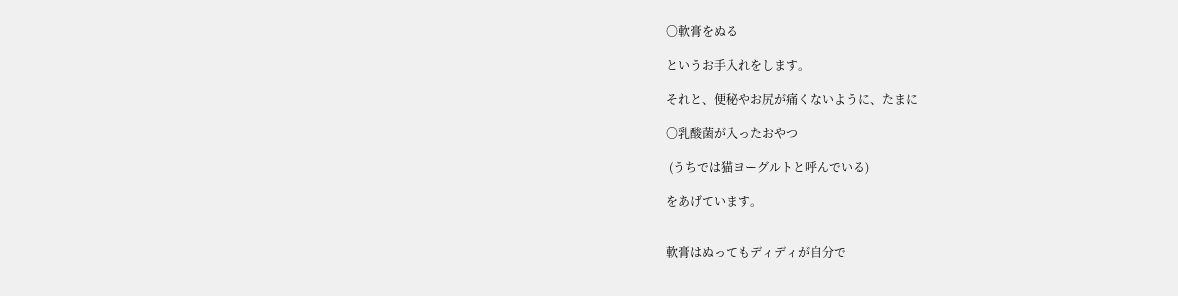〇軟膏をぬる

というお手入れをします。

それと、便秘やお尻が痛くないように、たまに

〇乳酸菌が入ったおやつ

 (うちでは猫ヨーグルトと呼んでいる)

をあげています。


軟膏はぬってもディディが自分で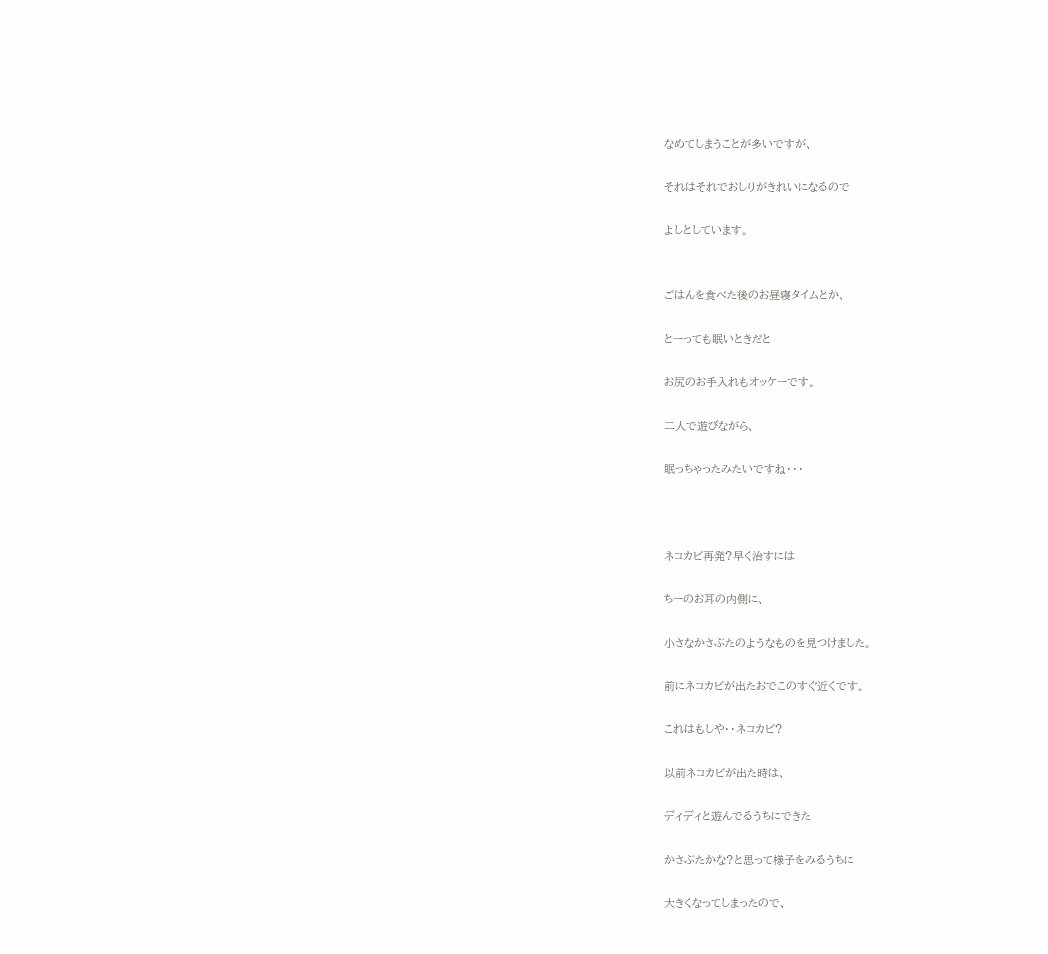なめてしまうことが多いですが、

それはそれでおしりがきれいになるので

よしとしています。


ごはんを食べた後のお昼寝タイムとか、

とーっても眠いときだと

お尻のお手入れもオッケーです。

二人で遊びながら、

眠っちゃったみたいですね・・・



ネコカビ再発?早く治すには

ちーのお耳の内側に、

小さなかさぶたのようなものを見つけました。

前にネコカビが出たおでこのすぐ近くです。

これはもしや・・ネコカビ?

以前ネコカビが出た時は、

ディディと遊んでるうちにできた

かさぶたかな?と思って様子をみるうちに

大きくなってしまったので、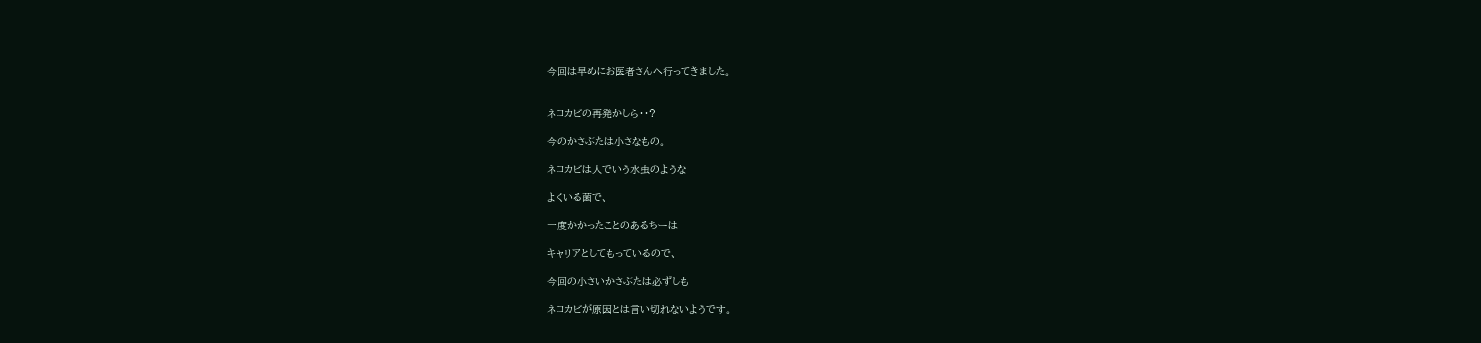今回は早めにお医者さんへ行ってきました。


ネコカビの再発かしら・・?

今のかさぶたは小さなもの。

ネコカビは人でいう水虫のような

よくいる菌で、

一度かかったことのあるちーは

キャリアとしてもっているので、

今回の小さいかさぶたは必ずしも

ネコカビが原因とは言い切れないようです。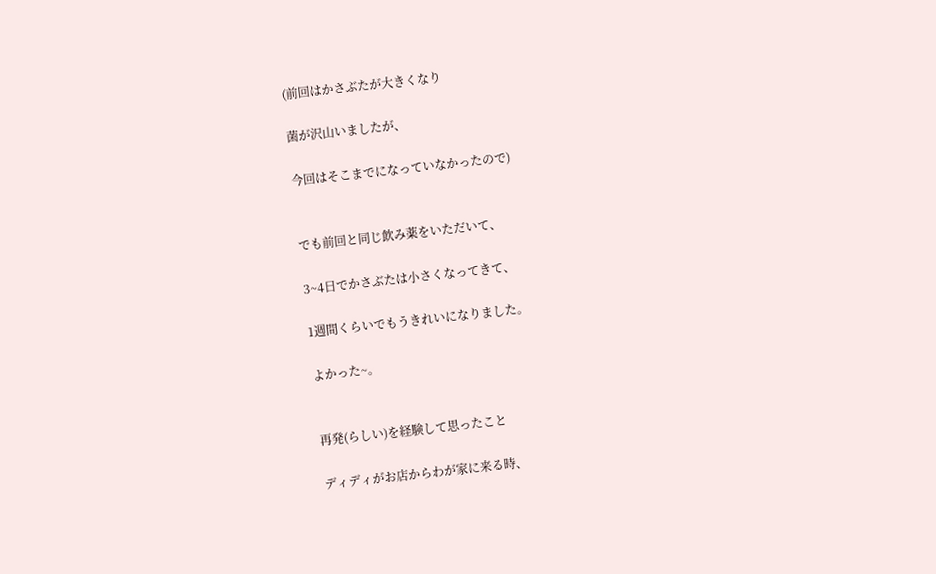(前回はかさぶたが大きくなり

菌が沢山いましたが、

今回はそこまでになっていなかったので)


でも前回と同じ飲み薬をいただいて、

3~4日でかさぶたは小さくなってきて、

1週間くらいでもうきれいになりました。

よかった~。


再発(らしい)を経験して思ったこと

ディディがお店からわが家に来る時、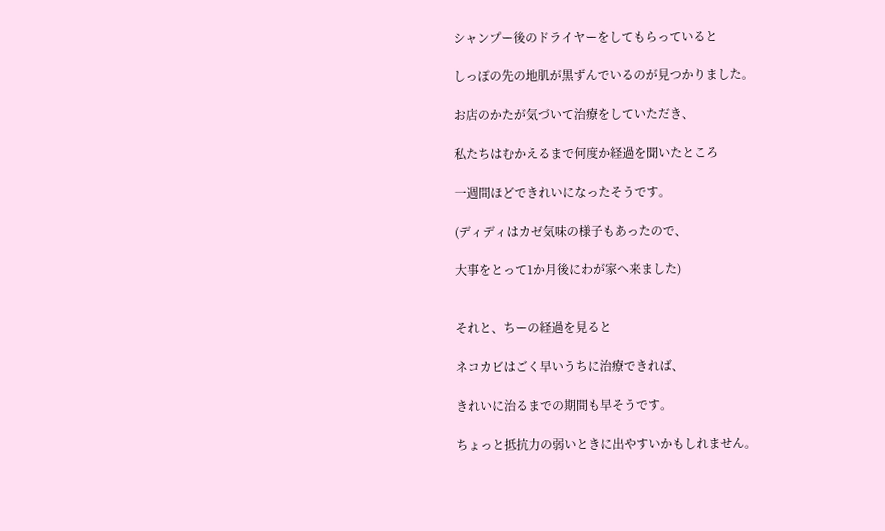シャンプー後のドライヤーをしてもらっていると

しっぽの先の地肌が黒ずんでいるのが見つかりました。

お店のかたが気づいて治療をしていただき、

私たちはむかえるまで何度か経過を聞いたところ

一週間ほどできれいになったそうです。

(ディディはカゼ気味の様子もあったので、

大事をとって1か月後にわが家へ来ました)


それと、ちーの経過を見ると

ネコカビはごく早いうちに治療できれば、

きれいに治るまでの期間も早そうです。

ちょっと抵抗力の弱いときに出やすいかもしれません。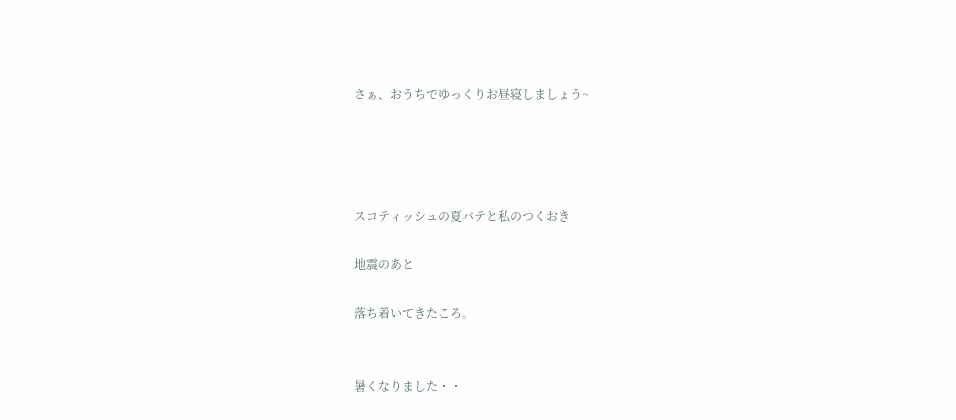さぁ、おうちでゆっくりお昼寝しましょう~




スコティッシュの夏バテと私のつくおき

地震のあと

落ち着いてきたころ。


暑くなりました・・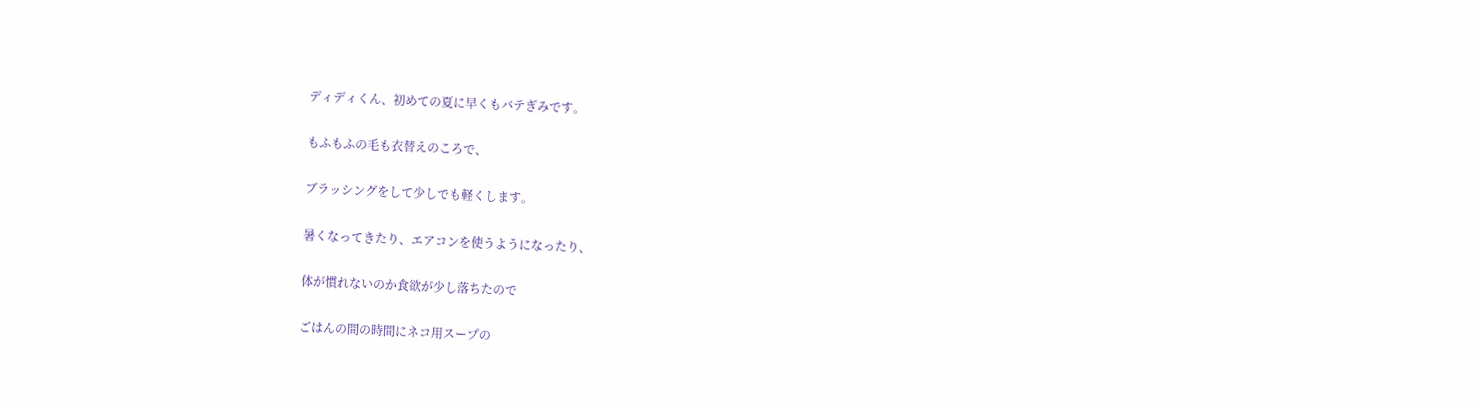ディディくん、初めての夏に早くもバテぎみです。

もふもふの毛も衣替えのころで、

ブラッシングをして少しでも軽くします。

暑くなってきたり、エアコンを使うようになったり、

体が慣れないのか食欲が少し落ちたので

ごはんの間の時間にネコ用スープの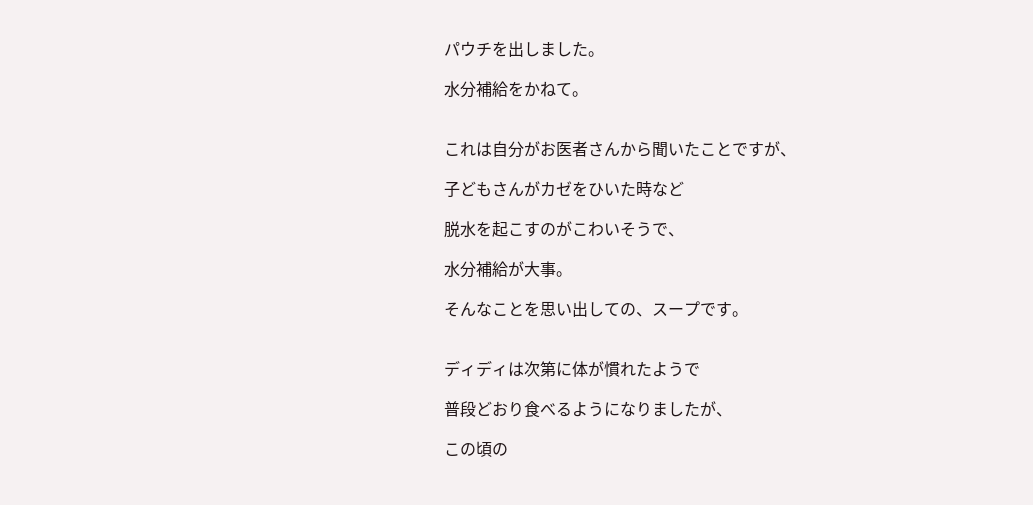パウチを出しました。

水分補給をかねて。


これは自分がお医者さんから聞いたことですが、

子どもさんがカゼをひいた時など

脱水を起こすのがこわいそうで、

水分補給が大事。

そんなことを思い出しての、スープです。


ディディは次第に体が慣れたようで

普段どおり食べるようになりましたが、

この頃の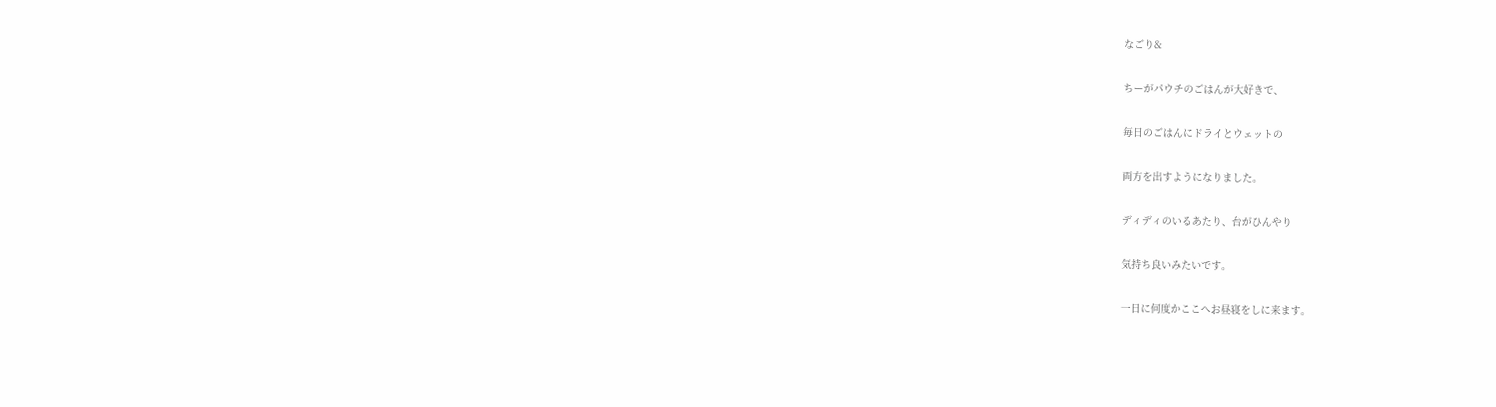なごり&

ちーがパウチのごはんが大好きで、

毎日のごはんにドライとウェットの

両方を出すようになりました。

ディディのいるあたり、台がひんやり

気持ち良いみたいです。

一日に何度かここへお昼寝をしに来ます。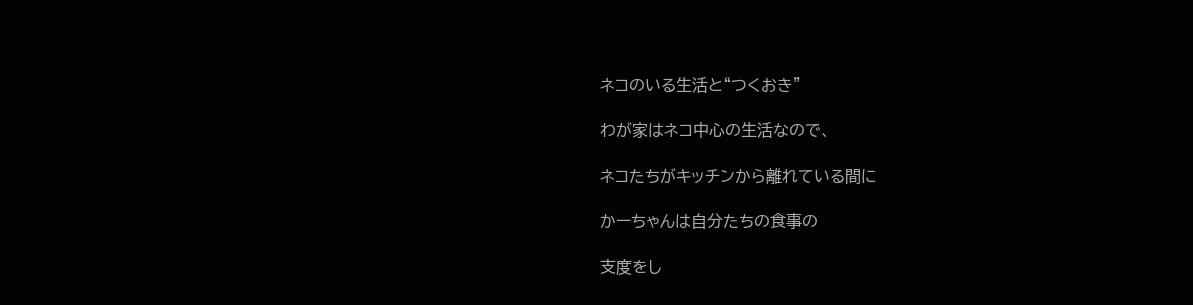ネコのいる生活と“つくおき”

わが家はネコ中心の生活なので、

ネコたちがキッチンから離れている間に

かーちゃんは自分たちの食事の

支度をし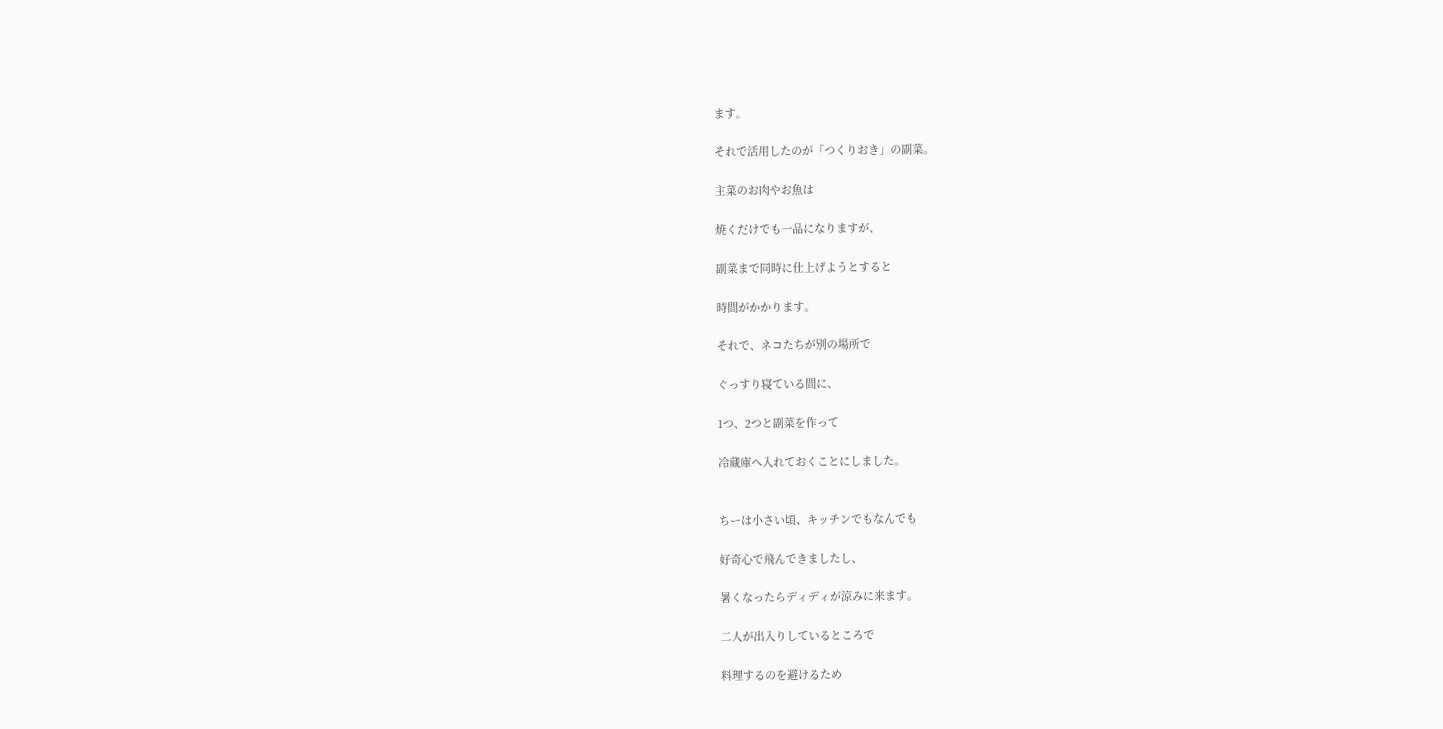ます。

それで活用したのが「つくりおき」の副菜。

主菜のお肉やお魚は

焼くだけでも一品になりますが、

副菜まで同時に仕上げようとすると

時間がかかります。

それで、ネコたちが別の場所で

ぐっすり寝ている間に、

1つ、2つと副菜を作って

冷蔵庫へ入れておくことにしました。


ちーは小さい頃、キッチンでもなんでも

好奇心で飛んできましたし、

暑くなったらディディが涼みに来ます。

二人が出入りしているところで

料理するのを避けるため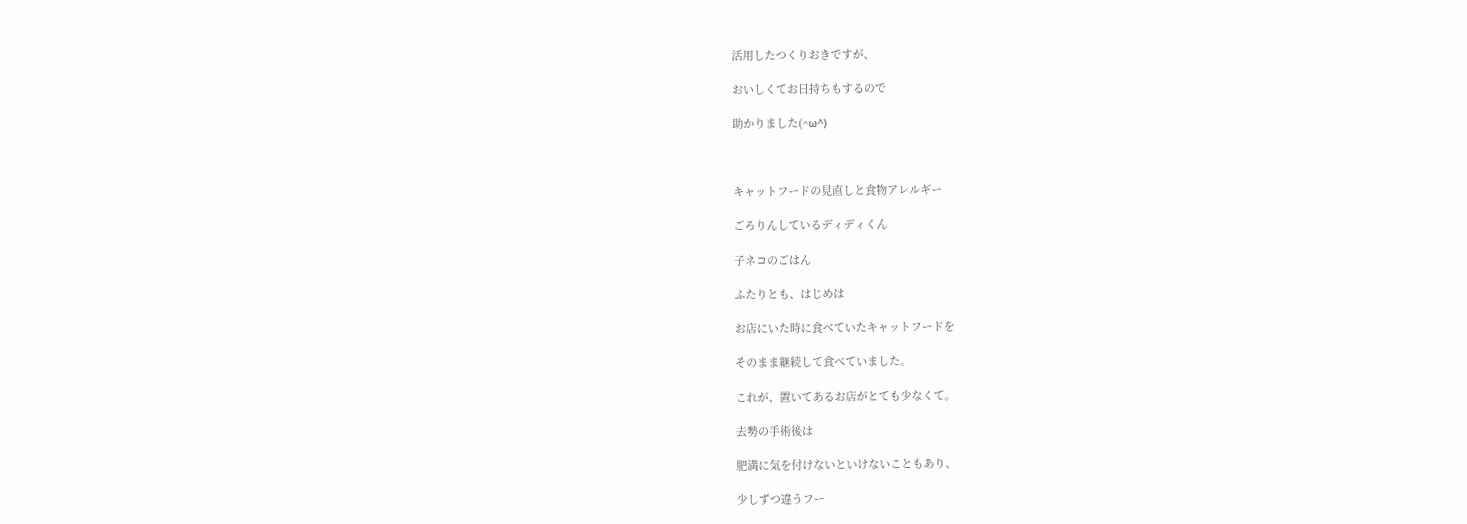活用したつくりおきですが、

おいしくてお日持ちもするので

助かりました(^ω^)



キャットフードの見直しと食物アレルギー

ごろりんしているディディくん

子ネコのごはん

ふたりとも、はじめは

お店にいた時に食べていたキャットフードを

そのまま継続して食べていました。

これが、置いてあるお店がとても少なくて。

去勢の手術後は

肥満に気を付けないといけないこともあり、

少しずつ違うフー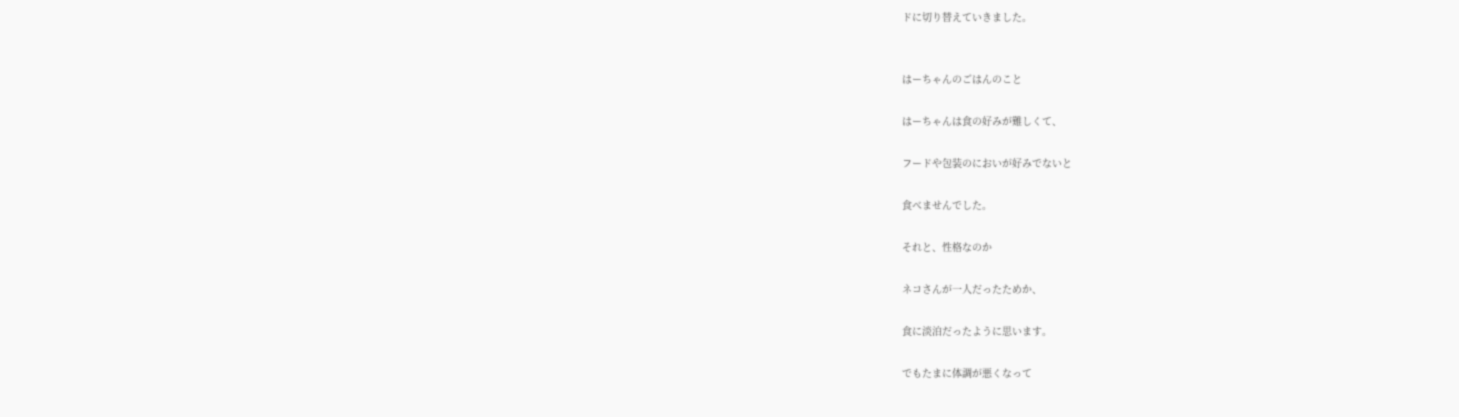ドに切り替えていきました。


はーちゃんのごはんのこと

はーちゃんは食の好みが難しくて、

フードや包装のにおいが好みでないと

食べませんでした。

それと、性格なのか

ネコさんが一人だったためか、

食に淡泊だったように思います。

でもたまに体調が悪くなって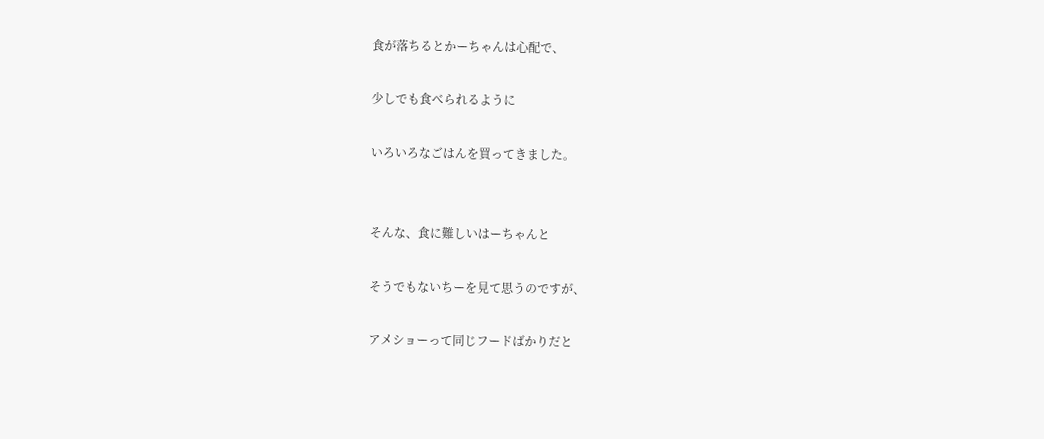食が落ちるとかーちゃんは心配で、

少しでも食べられるように

いろいろなごはんを買ってきました。


そんな、食に難しいはーちゃんと

そうでもないちーを見て思うのですが、

アメショーって同じフードばかりだと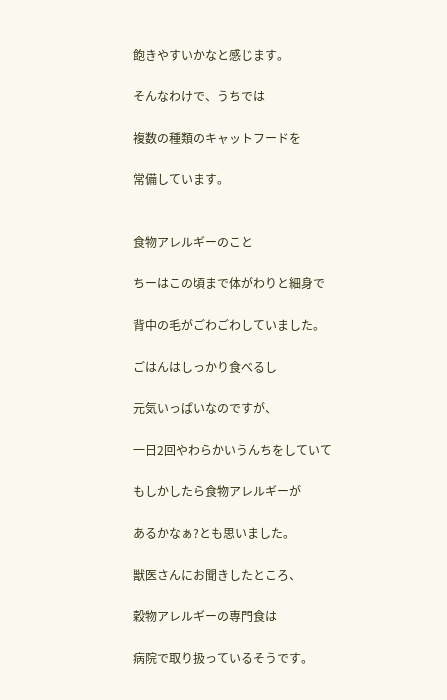飽きやすいかなと感じます。

そんなわけで、うちでは

複数の種類のキャットフードを

常備しています。


食物アレルギーのこと

ちーはこの頃まで体がわりと細身で

背中の毛がごわごわしていました。

ごはんはしっかり食べるし

元気いっぱいなのですが、

一日2回やわらかいうんちをしていて

もしかしたら食物アレルギーが

あるかなぁ?とも思いました。

獣医さんにお聞きしたところ、

穀物アレルギーの専門食は

病院で取り扱っているそうです。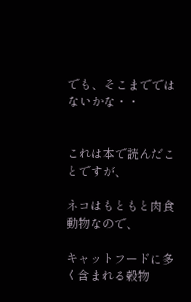でも、そこまでではないかな・・


これは本で読んだことですが、

ネコはもともと肉食動物なので、

キャットフードに多く含まれる穀物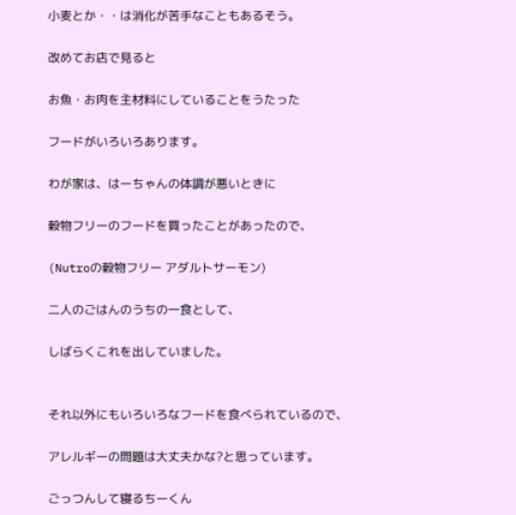小麦とか・・は消化が苦手なこともあるそう。

改めてお店で見ると

お魚・お肉を主材料にしていることをうたった

フードがいろいろあります。

わが家は、はーちゃんの体調が悪いときに

穀物フリーのフードを買ったことがあったので、

(Nutroの穀物フリー アダルトサーモン)

二人のごはんのうちの一食として、

しばらくこれを出していました。


それ以外にもいろいろなフードを食べられているので、

アレルギーの問題は大丈夫かな?と思っています。

ごっつんして寝るちーくん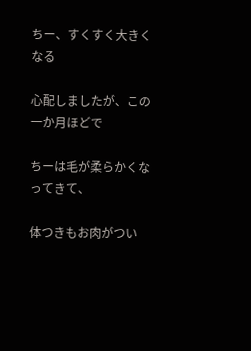ちー、すくすく大きくなる

心配しましたが、この一か月ほどで

ちーは毛が柔らかくなってきて、

体つきもお肉がつい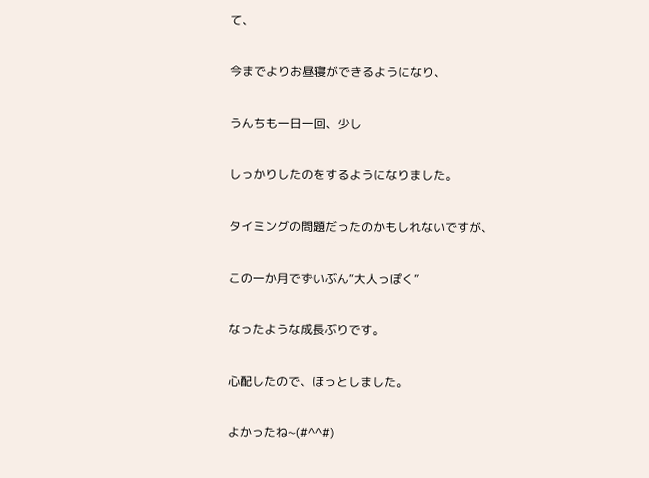て、

今までよりお昼寝ができるようになり、

うんちも一日一回、少し

しっかりしたのをするようになりました。

タイミングの問題だったのかもしれないですが、

この一か月でずいぶん“大人っぽく”

なったような成長ぶりです。

心配したので、ほっとしました。

よかったね~(#^^#)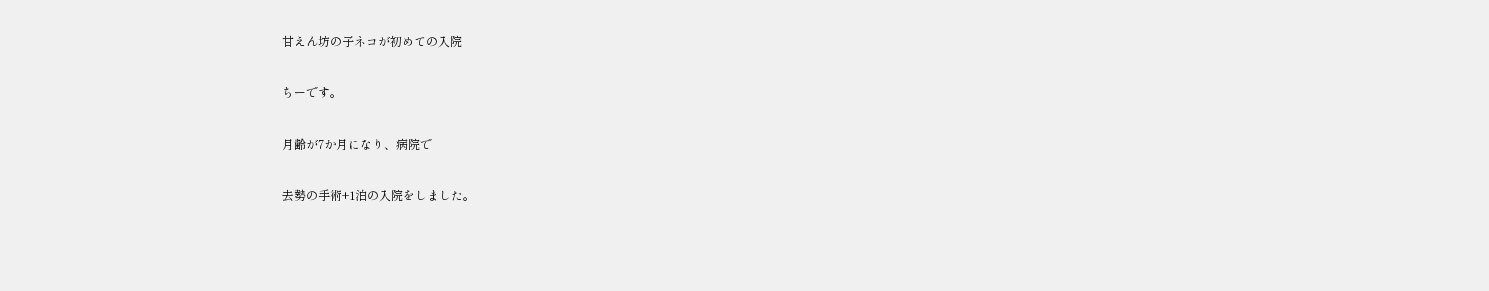甘えん坊の子ネコが初めての入院

ちーです。

月齢が7か月になり、病院で

去勢の手術+1泊の入院をしました。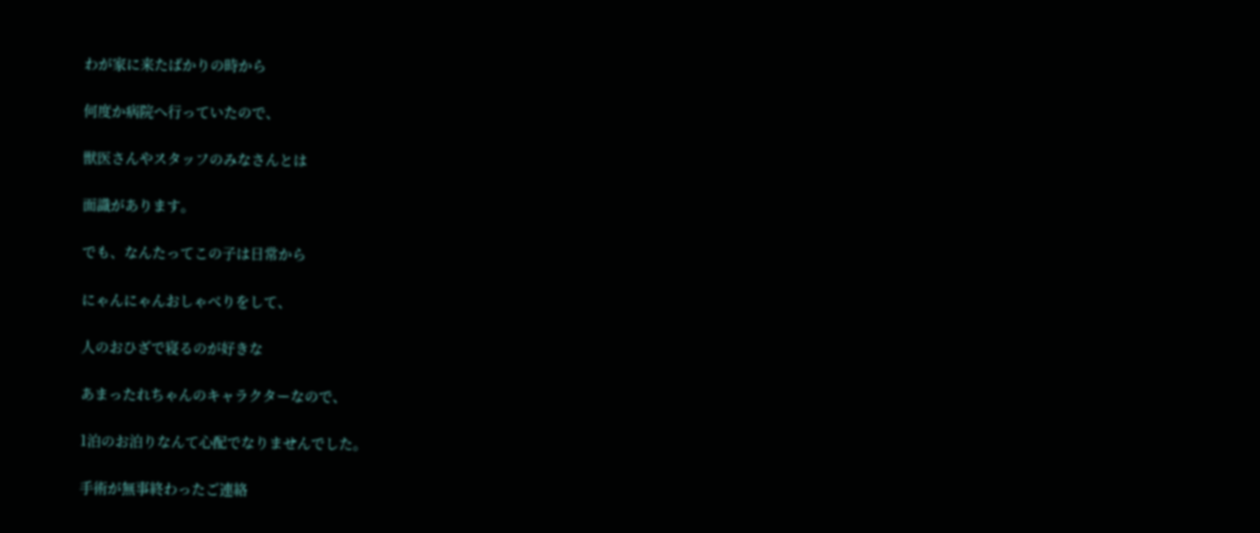わが家に来たばかりの時から

何度か病院へ行っていたので、

獣医さんやスタッフのみなさんとは

面識があります。

でも、なんたってこの子は日常から

にゃんにゃんおしゃべりをして、

人のおひざで寝るのが好きな

あまったれちゃんのキャラクターなので、

1泊のお泊りなんて心配でなりませんでした。

手術が無事終わったご連絡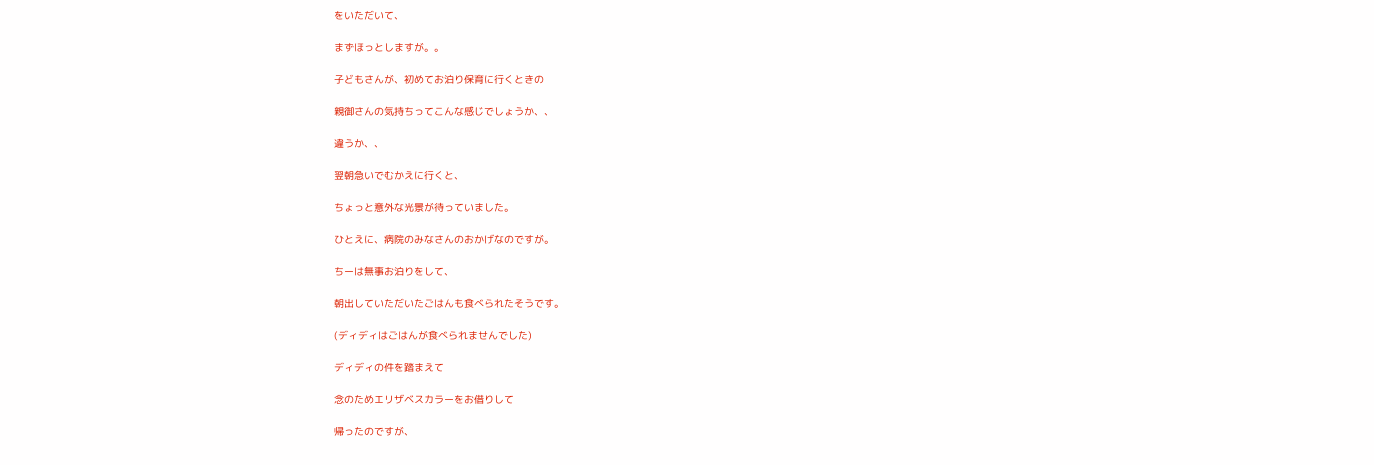をいただいて、

まずほっとしますが。。

子どもさんが、初めてお泊り保育に行くときの

親御さんの気持ちってこんな感じでしょうか、、

違うか、、

翌朝急いでむかえに行くと、

ちょっと意外な光景が待っていました。

ひとえに、病院のみなさんのおかげなのですが。

ちーは無事お泊りをして、

朝出していただいたごはんも食べられたそうです。

(ディディはごはんが食べられませんでした)

ディディの件を踏まえて

念のためエリザベスカラーをお借りして

帰ったのですが、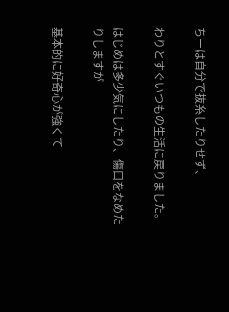ちーは自分で抜糸したりせず、

わりとすぐいつもの生活に戻りました。

はじめは多少気にしたり、傷口をなめたりしますが

基本的に好奇心が強くて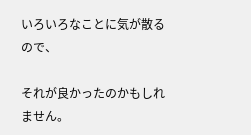いろいろなことに気が散るので、

それが良かったのかもしれません。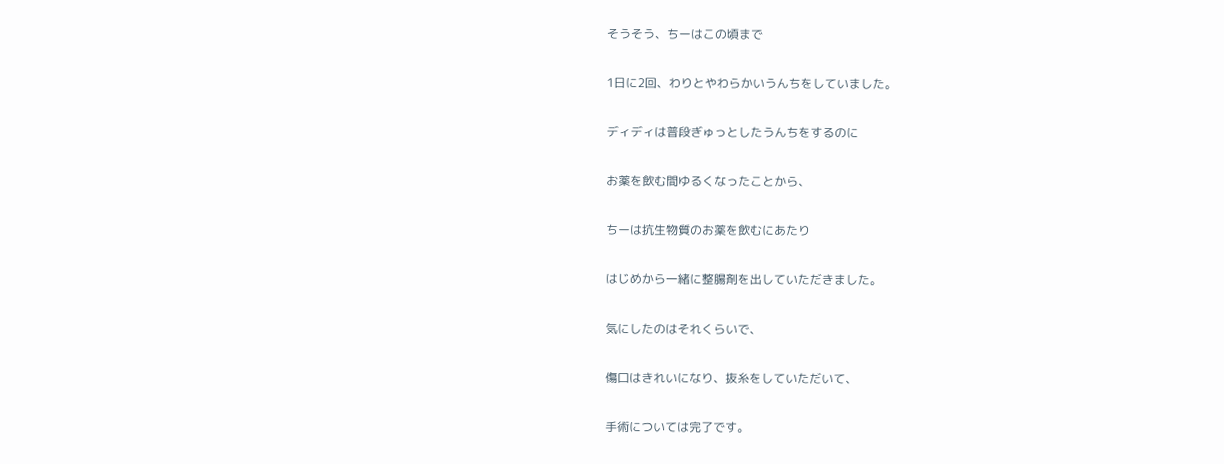そうそう、ちーはこの頃まで

1日に2回、わりとやわらかいうんちをしていました。

ディディは普段ぎゅっとしたうんちをするのに

お薬を飲む間ゆるくなったことから、

ちーは抗生物質のお薬を飲むにあたり

はじめから一緒に整腸剤を出していただきました。

気にしたのはそれくらいで、

傷口はきれいになり、抜糸をしていただいて、

手術については完了です。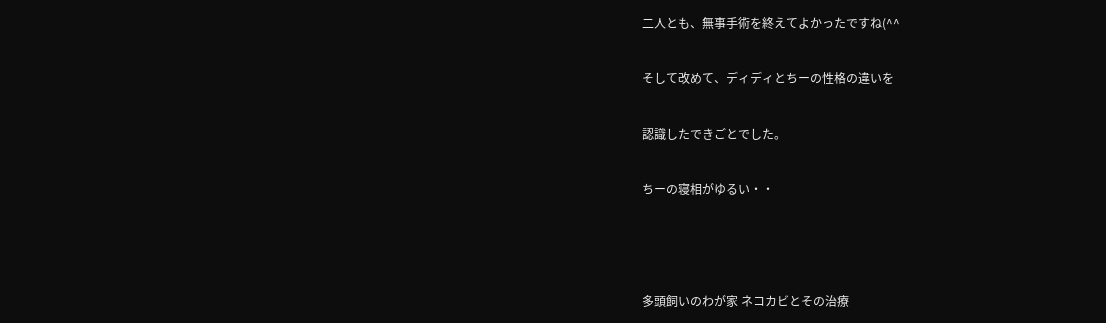二人とも、無事手術を終えてよかったですね(^^

そして改めて、ディディとちーの性格の違いを

認識したできごとでした。

ちーの寝相がゆるい・・



多頭飼いのわが家 ネコカビとその治療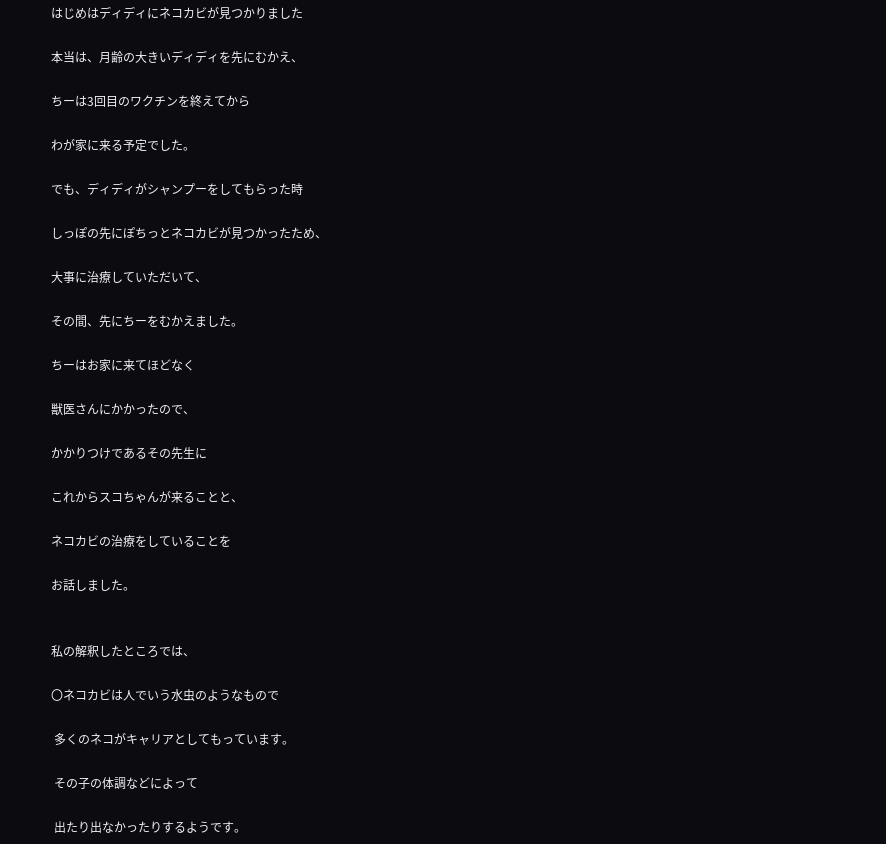はじめはディディにネコカビが見つかりました

本当は、月齢の大きいディディを先にむかえ、

ちーは3回目のワクチンを終えてから

わが家に来る予定でした。

でも、ディディがシャンプーをしてもらった時

しっぽの先にぽちっとネコカビが見つかったため、

大事に治療していただいて、

その間、先にちーをむかえました。

ちーはお家に来てほどなく

獣医さんにかかったので、

かかりつけであるその先生に

これからスコちゃんが来ることと、

ネコカビの治療をしていることを

お話しました。


私の解釈したところでは、

〇ネコカビは人でいう水虫のようなもので

 多くのネコがキャリアとしてもっています。

 その子の体調などによって

 出たり出なかったりするようです。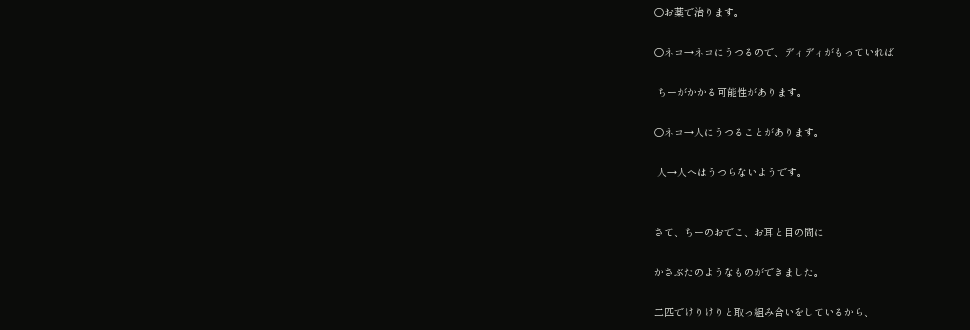〇お薬で治ります。

〇ネコ→ネコにうつるので、ディディがもっていれば

 ちーがかかる可能性があります。

〇ネコ→人にうつることがあります。

 人→人へはうつらないようです。


さて、ちーのおでこ、お耳と目の間に

かさぶたのようなものができました。

二匹でけりけりと取っ組み合いをしているから、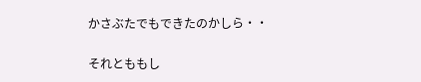かさぶたでもできたのかしら・・

それとももし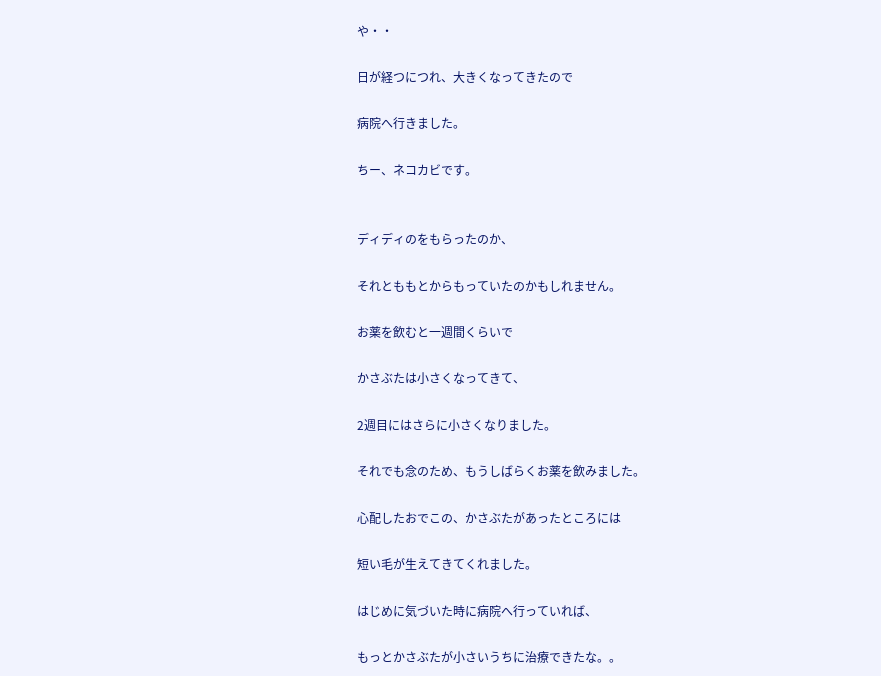や・・

日が経つにつれ、大きくなってきたので

病院へ行きました。

ちー、ネコカビです。


ディディのをもらったのか、

それとももとからもっていたのかもしれません。

お薬を飲むと一週間くらいで

かさぶたは小さくなってきて、

2週目にはさらに小さくなりました。

それでも念のため、もうしばらくお薬を飲みました。

心配したおでこの、かさぶたがあったところには

短い毛が生えてきてくれました。

はじめに気づいた時に病院へ行っていれば、

もっとかさぶたが小さいうちに治療できたな。。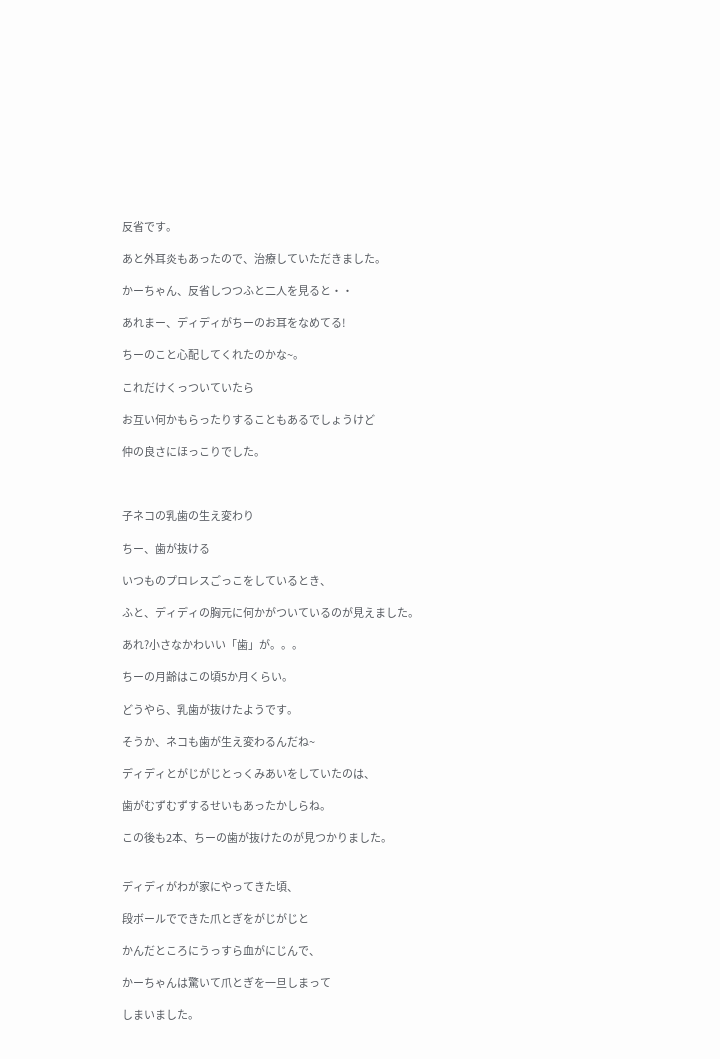反省です。

あと外耳炎もあったので、治療していただきました。

かーちゃん、反省しつつふと二人を見ると・・

あれまー、ディディがちーのお耳をなめてる!

ちーのこと心配してくれたのかな~。

これだけくっついていたら

お互い何かもらったりすることもあるでしょうけど

仲の良さにほっこりでした。



子ネコの乳歯の生え変わり

ちー、歯が抜ける

いつものプロレスごっこをしているとき、

ふと、ディディの胸元に何かがついているのが見えました。

あれ?小さなかわいい「歯」が。。。

ちーの月齢はこの頃5か月くらい。

どうやら、乳歯が抜けたようです。

そうか、ネコも歯が生え変わるんだね~

ディディとがじがじとっくみあいをしていたのは、

歯がむずむずするせいもあったかしらね。

この後も2本、ちーの歯が抜けたのが見つかりました。


ディディがわが家にやってきた頃、

段ボールでできた爪とぎをがじがじと

かんだところにうっすら血がにじんで、

かーちゃんは驚いて爪とぎを一旦しまって

しまいました。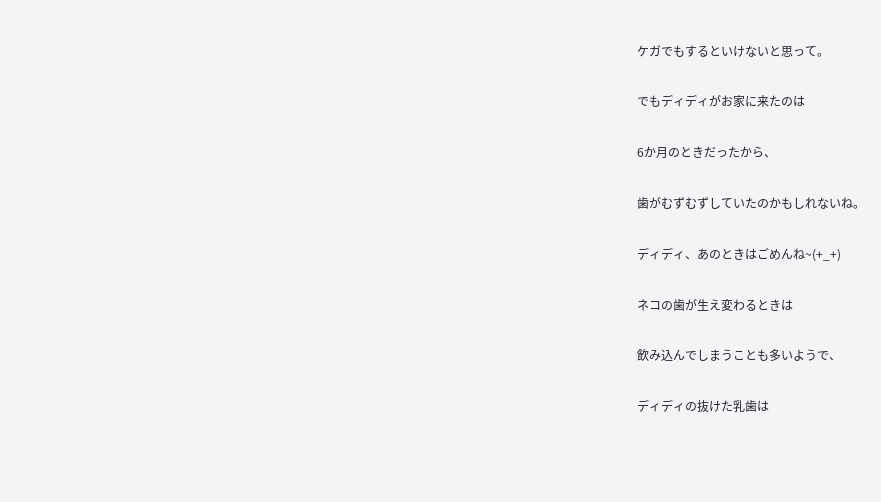ケガでもするといけないと思って。

でもディディがお家に来たのは

6か月のときだったから、

歯がむずむずしていたのかもしれないね。

ディディ、あのときはごめんね~(+_+)

ネコの歯が生え変わるときは

飲み込んでしまうことも多いようで、

ディディの抜けた乳歯は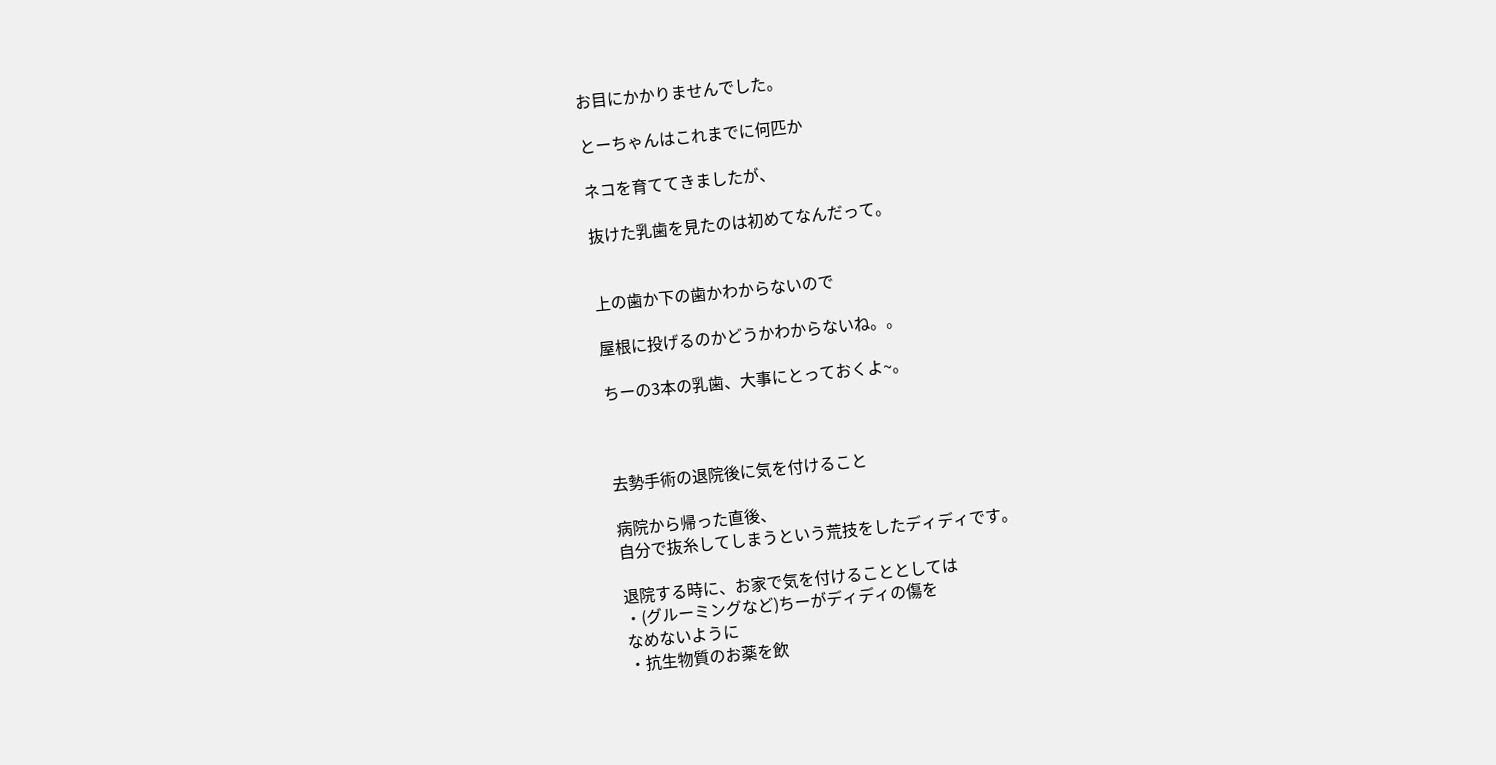お目にかかりませんでした。

とーちゃんはこれまでに何匹か

ネコを育ててきましたが、

抜けた乳歯を見たのは初めてなんだって。


上の歯か下の歯かわからないので

屋根に投げるのかどうかわからないね。。

ちーの3本の乳歯、大事にとっておくよ~。



去勢手術の退院後に気を付けること

病院から帰った直後、
自分で抜糸してしまうという荒技をしたディディです。

退院する時に、お家で気を付けることとしては
・(グルーミングなど)ちーがディディの傷を
なめないように
・抗生物質のお薬を飲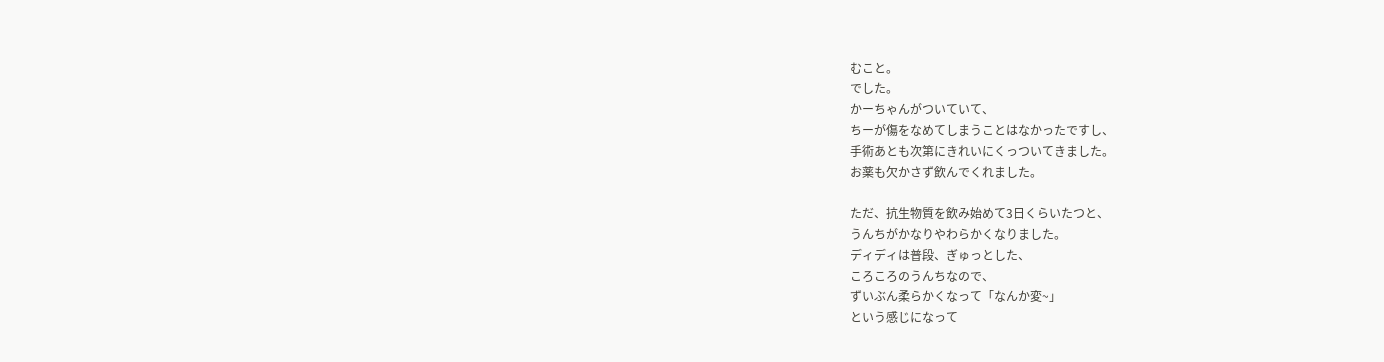むこと。
でした。
かーちゃんがついていて、
ちーが傷をなめてしまうことはなかったですし、
手術あとも次第にきれいにくっついてきました。
お薬も欠かさず飲んでくれました。

ただ、抗生物質を飲み始めて3日くらいたつと、
うんちがかなりやわらかくなりました。
ディディは普段、ぎゅっとした、
ころころのうんちなので、
ずいぶん柔らかくなって「なんか変~」
という感じになって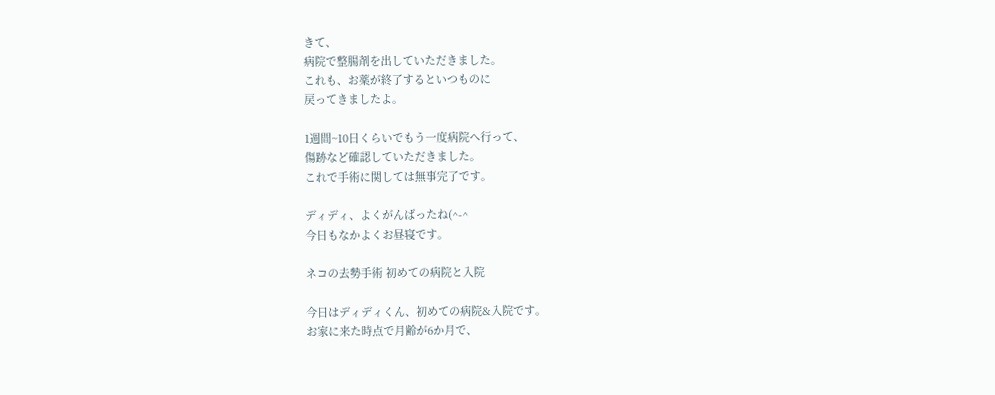きて、
病院で整腸剤を出していただきました。
これも、お薬が終了するといつものに
戻ってきましたよ。

1週間~10日くらいでもう一度病院へ行って、
傷跡など確認していただきました。
これで手術に関しては無事完了です。

ディディ、よくがんばったね(^-^
今日もなかよくお昼寝です。

ネコの去勢手術 初めての病院と入院

今日はディディくん、初めての病院&入院です。
お家に来た時点で月齢が6か月で、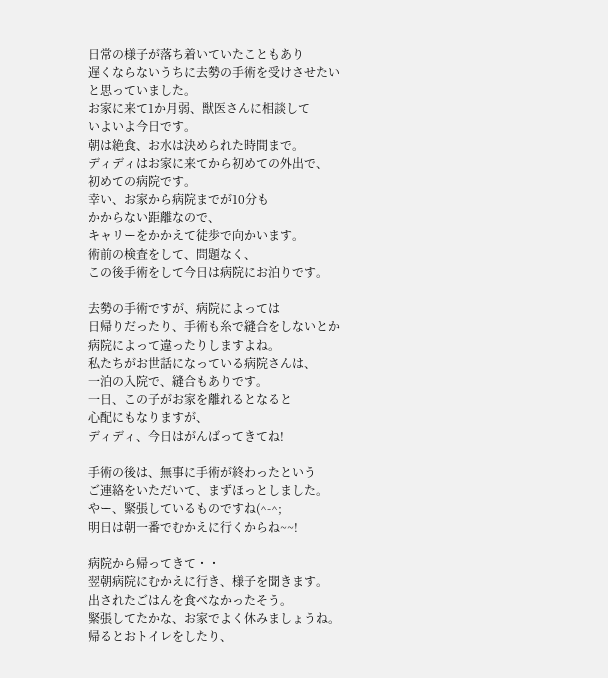日常の様子が落ち着いていたこともあり
遅くならないうちに去勢の手術を受けさせたい
と思っていました。
お家に来て1か月弱、獣医さんに相談して
いよいよ今日です。
朝は絶食、お水は決められた時間まで。
ディディはお家に来てから初めての外出で、
初めての病院です。
幸い、お家から病院までが10分も
かからない距離なので、
キャリーをかかえて徒歩で向かいます。
術前の検査をして、問題なく、
この後手術をして今日は病院にお泊りです。

去勢の手術ですが、病院によっては
日帰りだったり、手術も糸で縫合をしないとか
病院によって違ったりしますよね。
私たちがお世話になっている病院さんは、
一泊の入院で、縫合もありです。
一日、この子がお家を離れるとなると
心配にもなりますが、
ディディ、今日はがんばってきてね!

手術の後は、無事に手術が終わったという
ご連絡をいただいて、まずほっとしました。
やー、緊張しているものですね(^-^;
明日は朝一番でむかえに行くからね~~!

病院から帰ってきて・・
翌朝病院にむかえに行き、様子を聞きます。
出されたごはんを食べなかったそう。
緊張してたかな、お家でよく休みましょうね。
帰るとおトイレをしたり、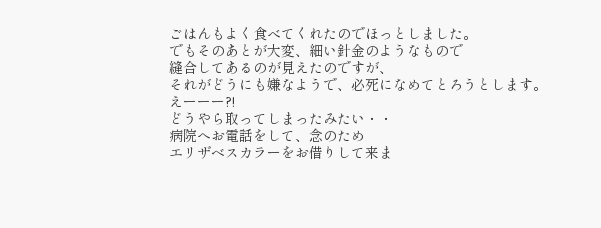ごはんもよく食べてくれたのでほっとしました。
でもそのあとが大変、細い針金のようなもので
縫合してあるのが見えたのですが、
それがどうにも嫌なようで、必死になめてとろうとします。
えーーー?!
どうやら取ってしまったみたい・・
病院へお電話をして、念のため
エリザベスカラーをお借りして来ま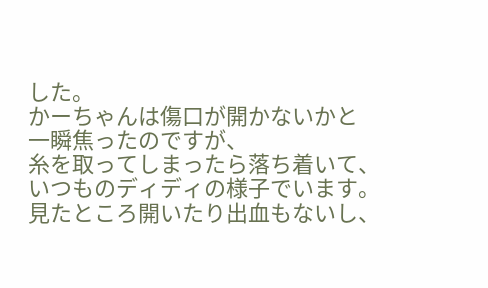した。
かーちゃんは傷口が開かないかと
一瞬焦ったのですが、
糸を取ってしまったら落ち着いて、
いつものディディの様子でいます。
見たところ開いたり出血もないし、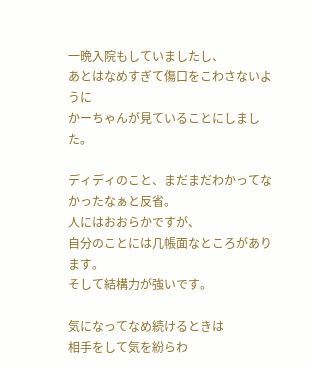一晩入院もしていましたし、
あとはなめすぎて傷口をこわさないように
かーちゃんが見ていることにしました。

ディディのこと、まだまだわかってなかったなぁと反省。
人にはおおらかですが、
自分のことには几帳面なところがあります。
そして結構力が強いです。

気になってなめ続けるときは
相手をして気を紛らわ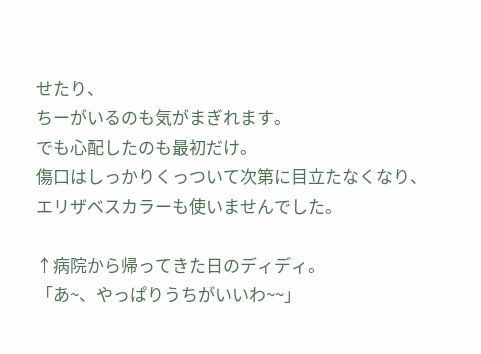せたり、
ちーがいるのも気がまぎれます。
でも心配したのも最初だけ。
傷口はしっかりくっついて次第に目立たなくなり、
エリザベスカラーも使いませんでした。

↑病院から帰ってきた日のディディ。
「あ~、やっぱりうちがいいわ~~」